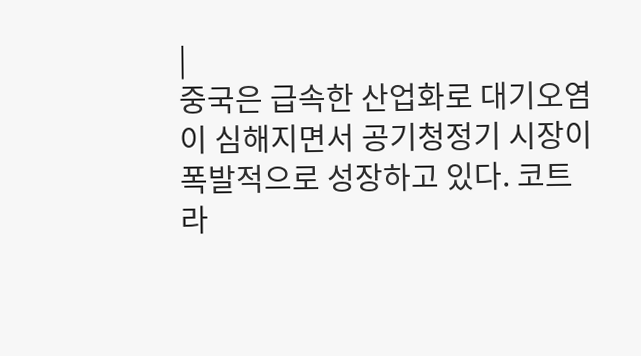|
중국은 급속한 산업화로 대기오염이 심해지면서 공기청정기 시장이 폭발적으로 성장하고 있다. 코트라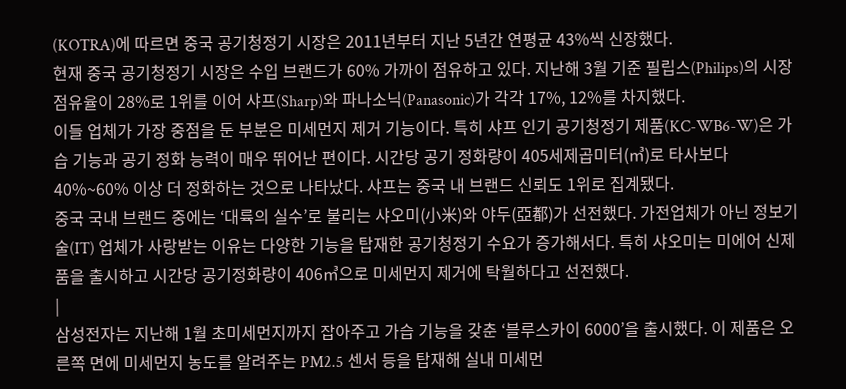(KOTRA)에 따르면 중국 공기청정기 시장은 2011년부터 지난 5년간 연평균 43%씩 신장했다.
현재 중국 공기청정기 시장은 수입 브랜드가 60% 가까이 점유하고 있다. 지난해 3월 기준 필립스(Philips)의 시장 점유율이 28%로 1위를 이어 샤프(Sharp)와 파나소닉(Panasonic)가 각각 17%, 12%를 차지했다.
이들 업체가 가장 중점을 둔 부분은 미세먼지 제거 기능이다. 특히 샤프 인기 공기청정기 제품(KC-WB6-W)은 가습 기능과 공기 정화 능력이 매우 뛰어난 편이다. 시간당 공기 정화량이 405세제곱미터(㎥)로 타사보다 40%~60% 이상 더 정화하는 것으로 나타났다. 샤프는 중국 내 브랜드 신뢰도 1위로 집계됐다.
중국 국내 브랜드 중에는 ‘대륙의 실수’로 불리는 샤오미(小米)와 야두(亞都)가 선전했다. 가전업체가 아닌 정보기술(IT) 업체가 사랑받는 이유는 다양한 기능을 탑재한 공기청정기 수요가 증가해서다. 특히 샤오미는 미에어 신제품을 출시하고 시간당 공기정화량이 406㎥으로 미세먼지 제거에 탁월하다고 선전했다.
|
삼성전자는 지난해 1월 초미세먼지까지 잡아주고 가습 기능을 갖춘 ‘블루스카이 6000’을 출시했다. 이 제품은 오른쪽 면에 미세먼지 농도를 알려주는 PM2.5 센서 등을 탑재해 실내 미세먼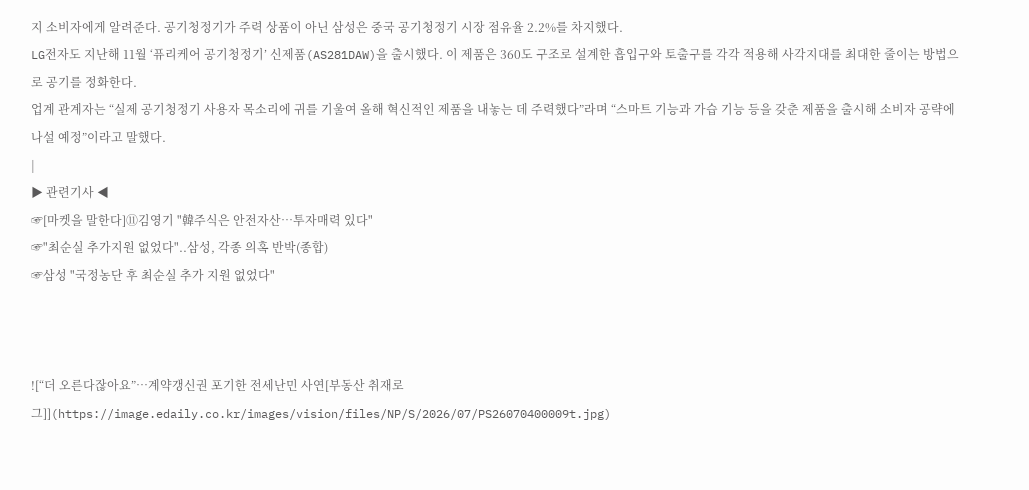지 소비자에게 알려준다. 공기청정기가 주력 상품이 아닌 삼성은 중국 공기청정기 시장 점유율 2.2%를 차지했다.
LG전자도 지난해 11월 ‘퓨리케어 공기청정기’ 신제품(AS281DAW)을 출시했다. 이 제품은 360도 구조로 설계한 흡입구와 토출구를 각각 적용해 사각지대를 최대한 줄이는 방법으로 공기를 정화한다.
업계 관계자는 “실제 공기청정기 사용자 목소리에 귀를 기울여 올해 혁신적인 제품을 내놓는 데 주력했다”라며 “스마트 기능과 가습 기능 등을 갖춘 제품을 출시해 소비자 공략에 나설 예정”이라고 말했다.
|
▶ 관련기사 ◀
☞[마켓을 말한다]⑪김영기 "韓주식은 안전자산…투자매력 있다"
☞"최순실 추가지원 없었다"..삼성, 각종 의혹 반박(종합)
☞삼성 "국정농단 후 최순실 추가 지원 없었다"



![“더 오른다잖아요”…계약갱신권 포기한 전세난민 사연[부동산 취재로그]](https://image.edaily.co.kr/images/vision/files/NP/S/2026/07/PS26070400009t.jpg)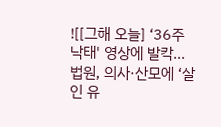![[그해 오늘] ‘36주 낙태' 영상에 발칵…법원, 의사·산모에 ‘살인 유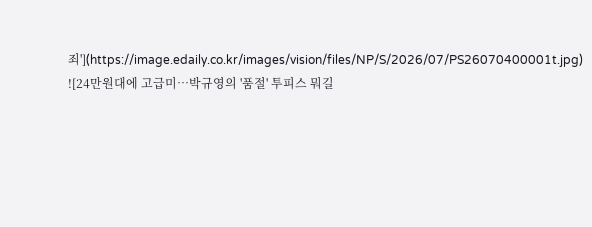죄'](https://image.edaily.co.kr/images/vision/files/NP/S/2026/07/PS26070400001t.jpg)
![24만원대에 고급미…박규영의 '품절' 투피스 뭐길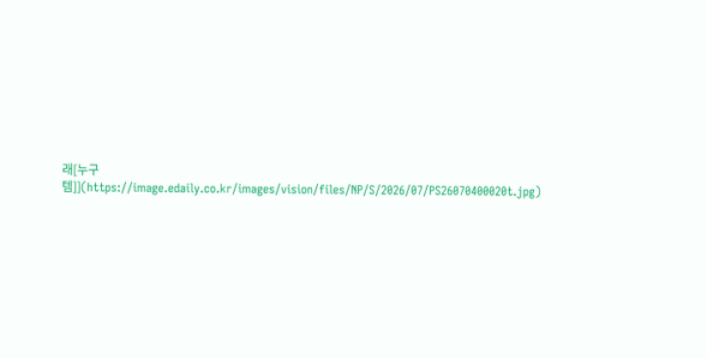래[누구템]](https://image.edaily.co.kr/images/vision/files/NP/S/2026/07/PS26070400020t.jpg)